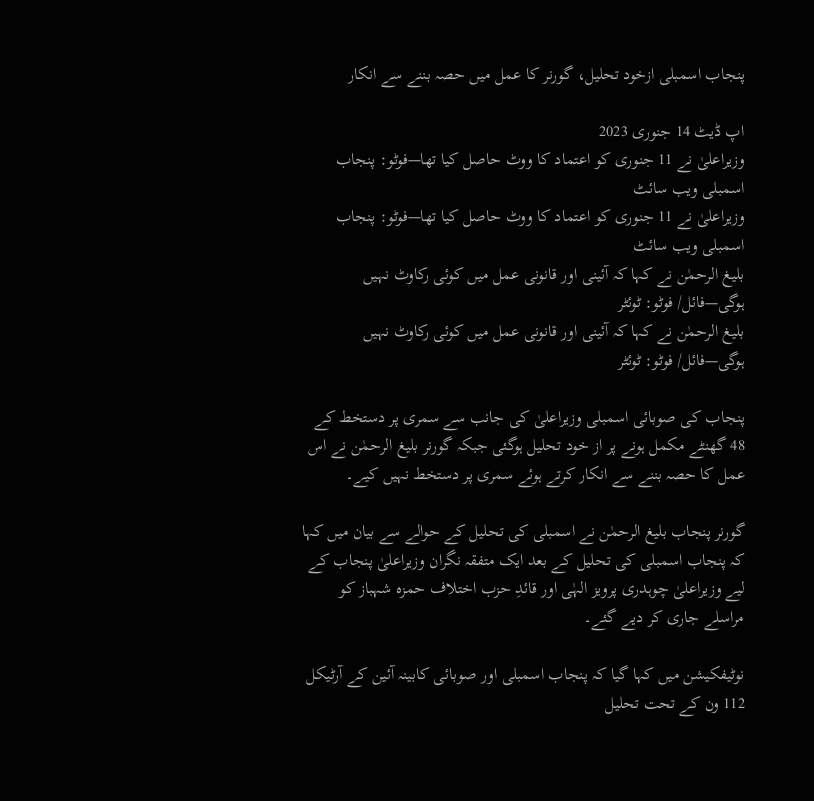پنجاب اسمبلی ازخود تحلیل، گورنر کا عمل میں حصہ بننے سے انکار

اپ ڈیٹ 14 جنوری 2023
وزیراعلیٰ نے 11 جنوری کو اعتماد کا ووٹ حاصل کیا تھا—فوٹو: پنجاب اسمبلی ویب سائٹ
وزیراعلیٰ نے 11 جنوری کو اعتماد کا ووٹ حاصل کیا تھا—فوٹو: پنجاب اسمبلی ویب سائٹ
بلیغ الرحمٰن نے کہا کہ آئینی اور قانونی عمل میں کوئی رکاوٹ نہیں ہوگی—فائل/ فوٹو: ٹوئٹر
بلیغ الرحمٰن نے کہا کہ آئینی اور قانونی عمل میں کوئی رکاوٹ نہیں ہوگی—فائل/ فوٹو: ٹوئٹر

پنجاب کی صوبائی اسمبلی وزیراعلیٰ کی جانب سے سمری پر دستخط کے 48 گھنٹے مکمل ہونے پر از خود تحلیل ہوگئی جبکہ گورنر بلیغ الرحمٰن نے اس عمل کا حصہ بننے سے انکار کرتے ہوئے سمری پر دستخط نہیں کیے۔

گورنر پنجاب بلیغ الرحمٰن نے اسمبلی کی تحلیل کے حوالے سے بیان میں کہا کہ پنجاب اسمبلی کی تحلیل کے بعد ایک متفقہ نگران وزیراعلیٰ پنجاب کے لیے وزیراعلیٰ چوہدری پرویز الہٰی اور قائدِ حزب اختلاف حمزہ شہباز کو مراسلے جاری کر دیے گئے۔

نوٹیفکیشن میں کہا گیا کہ پنجاب اسمبلی اور صوبائی کابینہ آئین کے آرٹیکل 112 ون کے تحت تحلیل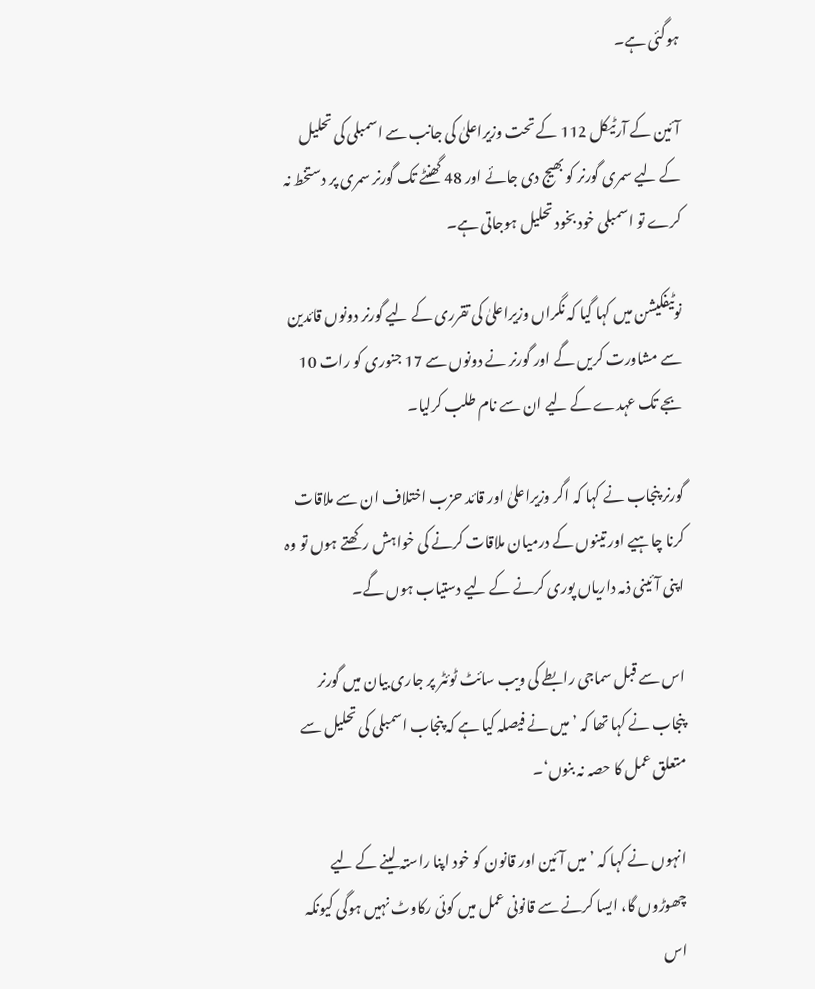ہوگئی ہے۔

آئین کے آرٹیکل 112 کے تحت وزیراعلیٰ کی جانب سے اسمبلی کی تحلیل کے لیے سمری گورنر کو بھیج دی جائے اور 48 گھنٹے تک گورنر سمری پر دستخط نہ کرے تو اسمبلی خود بخود تحلیل ہوجاتی ہے۔

نوٹیفکیشن میں کہا گیا کہ نگراں وزیراعلیٰ کی تقرری کے لیے گورنر دونوں قائدین سے مشاورت کریں گے اور گورنر نے دونوں سے 17 جنوری کو رات 10 بجے تک عہدے کے لیے ان سے نام طلب کرلیا۔

گورنر پنجاب نے کہا کہ اگر وزیراعلیٰ اور قائد حزب اختلاف ان سے ملاقات کرنا چاہیے اور تینوں کے درمیان ملاقات کرنے کی خواہش رکھتے ہوں تو وہ اپنی آئینی ذمہ داریاں پوری کرنے کے لیے دستیاب ہوں گے۔

اس سے قبل سماجی رابطے کی ویب سائٹ ٹوئٹر پر جاری بیان میں گورنر پنجاب نے کہا تھا کہ ’میں نے فیصلہ کیا ہے کہ پنجاب اسمبلی کی تحلیل سے متعلق عمل کا حصہ نہ بنوں‘۔

انہوں نے کہا کہ ’میں آئین اور قانون کو خود اپنا راستہ لینے کے لیے چھوڑوں گا، ایسا کرنے سے قانونی عمل میں کوئی رکاوٹ نہیں ہوگی کیونکہ اس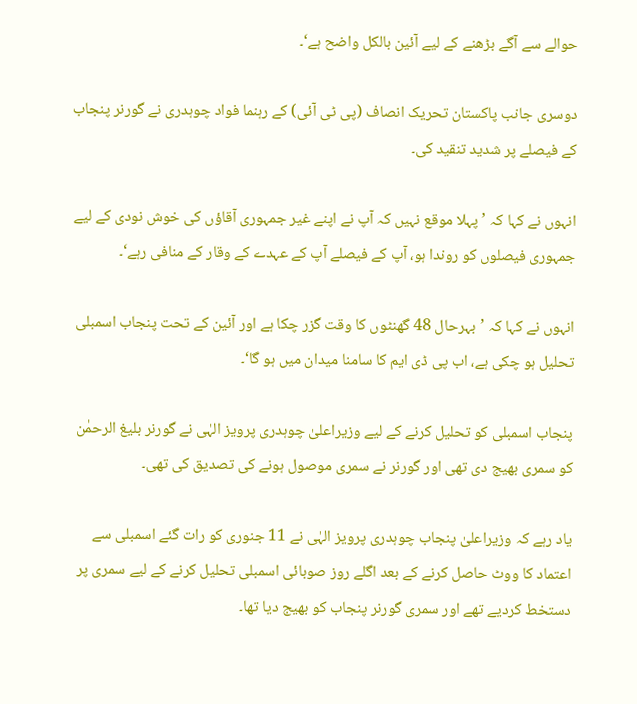حوالے سے آگے بڑھنے کے لیے آئین بالکل واضح ہے‘۔

دوسری جانب پاکستان تحریک انصاف (پی ٹی آئی) کے رہنما فواد چوہدری نے گورنر پنجاب کے فیصلے پر شدید تنقید کی۔

انہوں نے کہا کہ ’پہلا موقع نہیں کہ آپ نے اپنے غیر جمہوری آقاؤں کی خوش نودی کے لیے جمہوری فیصلوں کو روندا ہو، آپ کے فیصلے آپ کے عہدے کے وقار کے منافی رہے‘۔

انہوں نے کہا کہ ’بہرحال 48 گھنٹوں کا وقت گزر چکا ہے اور آئین کے تحت پنجاب اسمبلی تحلیل ہو چکی ہے، اب پی ڈی ایم کا سامنا میدان میں ہو گا‘۔

پنجاب اسمبلی کو تحلیل کرنے کے لیے وزیراعلیٰ چوہدری پرویز الہٰی نے گورنر بلیغ الرحمٰن کو سمری بھیج دی تھی اور گورنر نے سمری موصول ہونے کی تصدیق کی تھی۔

یاد رہے کہ وزیراعلیٰ پنجاب چوہدری پرویز الہٰی نے 11 جنوری کو رات گئے اسمبلی سے اعتماد کا ووٹ حاصل کرنے کے بعد اگلے روز صوبائی اسمبلی تحلیل کرنے کے لیے سمری پر دستخط کردیے تھے اور سمری گورنر پنجاب کو بھیج دیا تھا۔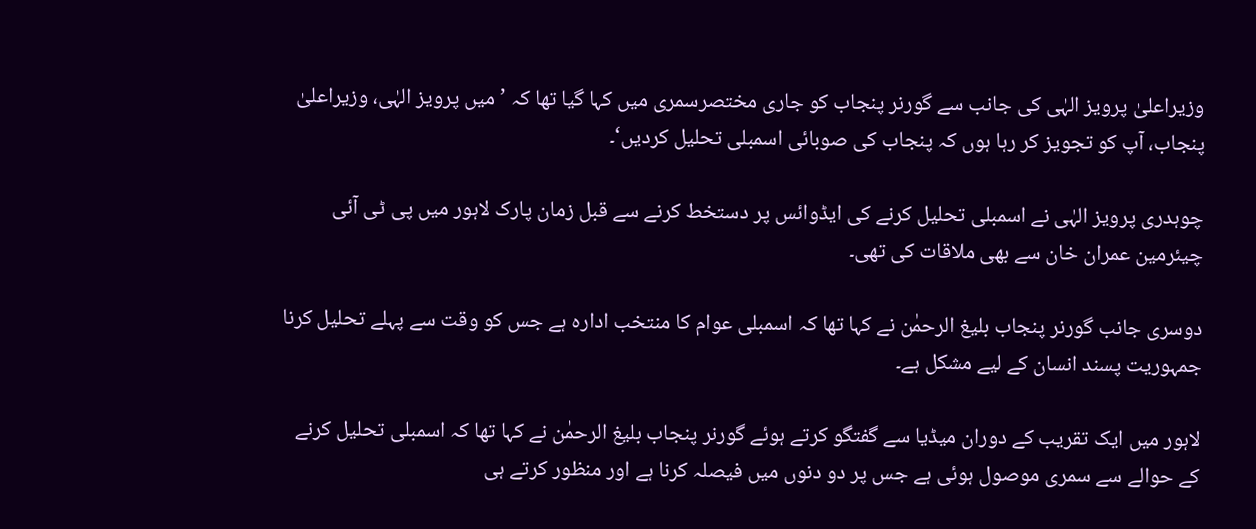وزیراعلیٰ پرویز الہٰی کی جانب سے گورنر پنجاب کو جاری مختصرسمری میں کہا گیا تھا کہ ’میں پرویز الہٰی، وزیراعلیٰ پنجاب، آپ کو تجویز کر رہا ہوں کہ پنجاب کی صوبائی اسمبلی تحلیل کردیں‘۔

چوہدری پرویز الہٰی نے اسمبلی تحلیل کرنے کی ایڈوائس پر دستخط کرنے سے قبل زمان پارک لاہور میں پی ٹی آئی چیئرمین عمران خان سے بھی ملاقات کی تھی۔

دوسری جانب گورنر پنجاب بلیغ الرحمٰن نے کہا تھا کہ اسمبلی عوام کا منتخب ادارہ ہے جس کو وقت سے پہلے تحلیل کرنا جمہوریت پسند انسان کے لیے مشکل ہے۔

لاہور میں ایک تقریب کے دوران میڈیا سے گفتگو کرتے ہوئے گورنر پنجاب بلیغ الرحمٰن نے کہا تھا کہ اسمبلی تحلیل کرنے کے حوالے سے سمری موصول ہوئی ہے جس پر دو دنوں میں فیصلہ کرنا ہے اور منظور کرتے ہی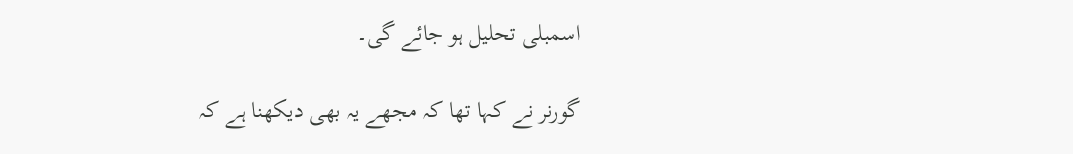اسمبلی تحلیل ہو جائے گی۔

گورنر نے کہا تھا کہ مجھے یہ بھی دیکھنا ہے کہ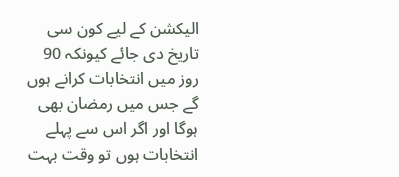الیکشن کے لیے کون سی تاریخ دی جائے کیونکہ 90 روز میں انتخابات کرانے ہوں گے جس میں رمضان بھی ہوگا اور اگر اس سے پہلے انتخابات ہوں تو وقت بہت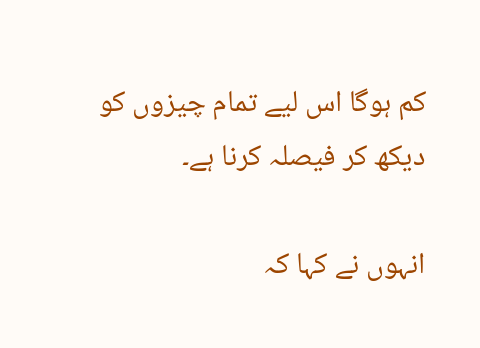کم ہوگا اس لیے تمام چیزوں کو دیکھ کر فیصلہ کرنا ہے۔

انہوں نے کہا کہ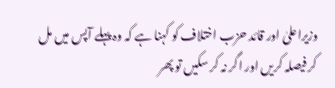وزیراعلیٰ اور قائد حزب اختلاف کو کہنا ہے کہ وہ پہلے آپس میں مل کر فیصلہ کریں اور اگر نہ کر سکیں تو پھر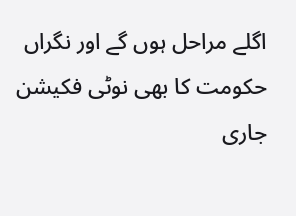اگلے مراحل ہوں گے اور نگراں حکومت کا بھی نوٹی فکیشن جاری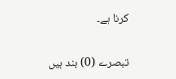کرنا ہے۔

تبصرے (0) بند ہیں